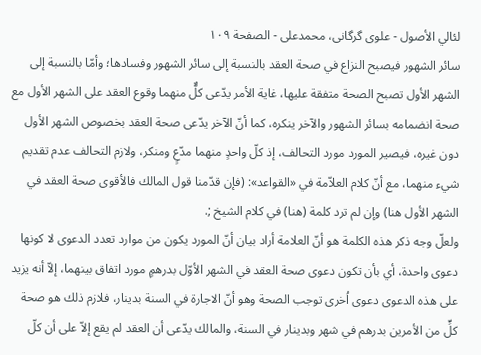لئالي الأصول - علوی گرگانی، محمدعلی - الصفحة ١٠٩
سائر الشهور فيصبح النزاع في صحة العقد بالنسبة إلى سائر الشهور وفسادها؛ وأمّا بالنسبة إلى الشهر الأول تصبح الصحة متفقة عليها، غاية الأمر يدّعى كلٌّ منهما وقوع العقد على الشهر الأول مع صحة انضمامه بسائر الشهور والآخر ينكره، كما أنّ الآخر يدّعى صحة العقد بخصوص الشهر الأول دون غيره، فيصير المورد مورد التحالف، إذ كلّ واحدٍ منهما مدّعٍ ومنكر، ولازم التحالف عدم تقديم شيء منهما، مع أنّ كلام العلاّمة في «القواعد»: (فإن قدّمنا قول المالك فالأقوى صحة العقد في الشهر الأول هنا) وإن لم ترد كلمة (هنا) في كلام الشيخ ;.
ولعلّ وجه ذكر هذه الكلمة هو أنّ العلامة أراد بيان أنّ المورد يكون من موارد تعدد الدعوى لا كونها دعوى واحدة، أي بأن تكون دعوى صحة العقد في الشهر الأوّل بدرهمٍ مورد اتفاق بينهما، إلاّ أنه يزيد على هذه الدعوى دعوى اُخرى توجب الصحة وهو أنّ الاجارة في السنة بدينار، فلازم ذلك هو صحة كلٍّ من الأمرين بدرهم في شهر وبدينار في السنة، والمالك يدّعى أن العقد لم يقع إلاّ على أن كلّ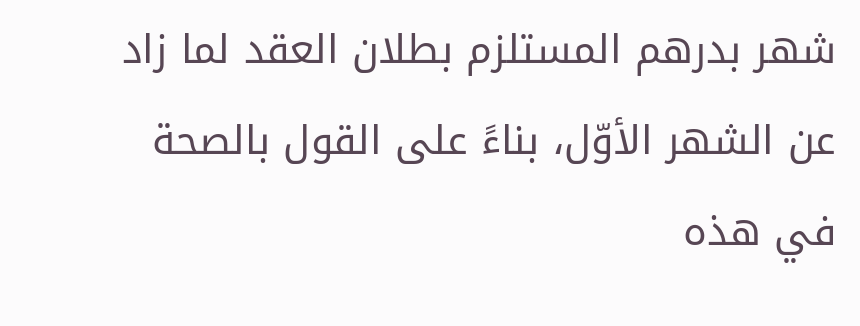شهر بدرهم المستلزم بطلان العقد لما زاد عن الشهر الأوّل، بناءً على القول بالصحة في هذه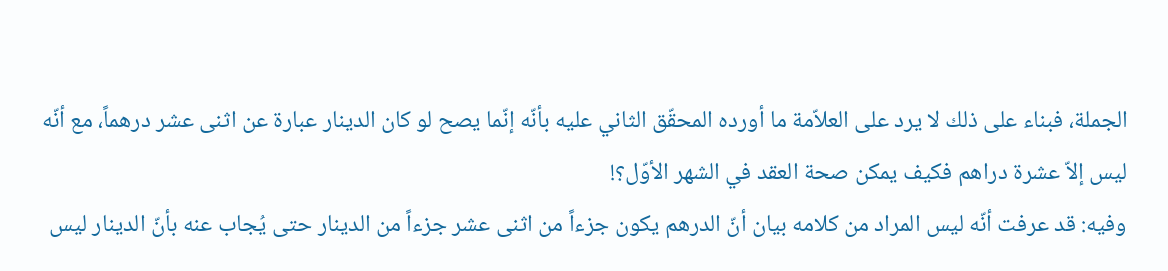الجملة، فبناء على ذلك لا يرد على العلاّمة ما أورده المحقّق الثاني عليه بأنّه إنّما يصح لو كان الدينار عبارة عن اثنى عشر درهماً، مع أنّه ليس إلاّ عشرة دراهم فكيف يمكن صحة العقد في الشهر الأوّل؟!
وفيه: قد عرفت أنّه ليس المراد من كلامه بيان أنّ الدرهم يكون جزءاً من اثنى عشر جزءاً من الدينار حتى يُجاب عنه بأنّ الدينار ليس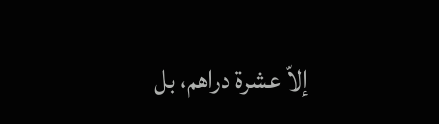إلاّ عشرة دراهم، بل